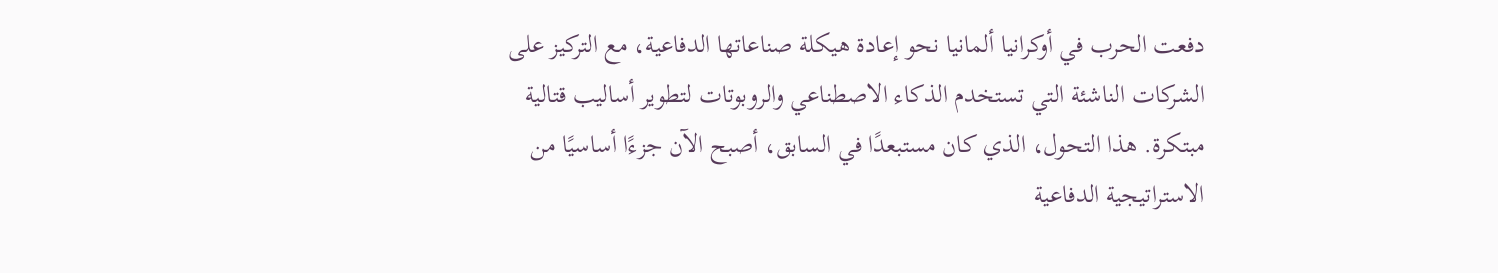دفعت الحرب في أوكرانيا ألمانيا نحو إعادة هيكلة صناعاتها الدفاعية، مع التركيز على الشركات الناشئة التي تستخدم الذكاء الاصطناعي والروبوتات لتطوير أساليب قتالية مبتكرة. هذا التحول، الذي كان مستبعدًا في السابق، أصبح الآن جزءًا أساسيًا من الاستراتيجية الدفاعية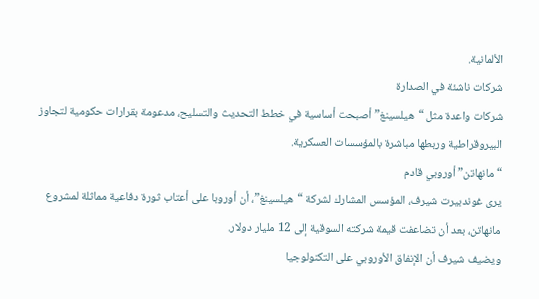الألمانية.
شركات ناشئة في الصدارة
شركات واعدة مثل “هيلسينغ” أصبحت أساسية في خطط التحديث والتسليح، مدعومة بقرارات حكومية لتجاوز البيروقراطية وربطها مباشرة بالمؤسسات العسكرية.
“مانهاتن” أوروبي قادم
يرى غوندبيرت شيرف، المؤسس المشارك لشركة “هيلسينغ”، أن أوروبا على أعتاب ثورة دفاعية مماثلة لمشروع مانهاتن، بعد أن تضاعفت قيمة شركته السوقية إلى 12 مليار دولار.
ويضيف شيرف أن الإنفاق الأوروبي على التكنولوجيا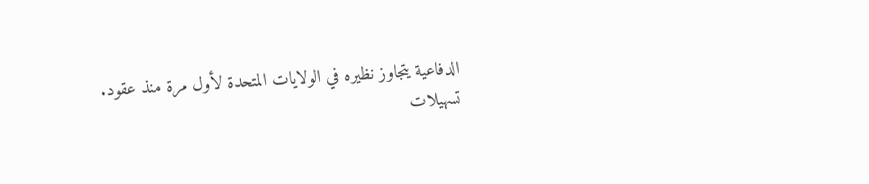الدفاعية يتجاوز نظيره في الولايات المتحدة لأول مرة منذ عقود.
تسهيلات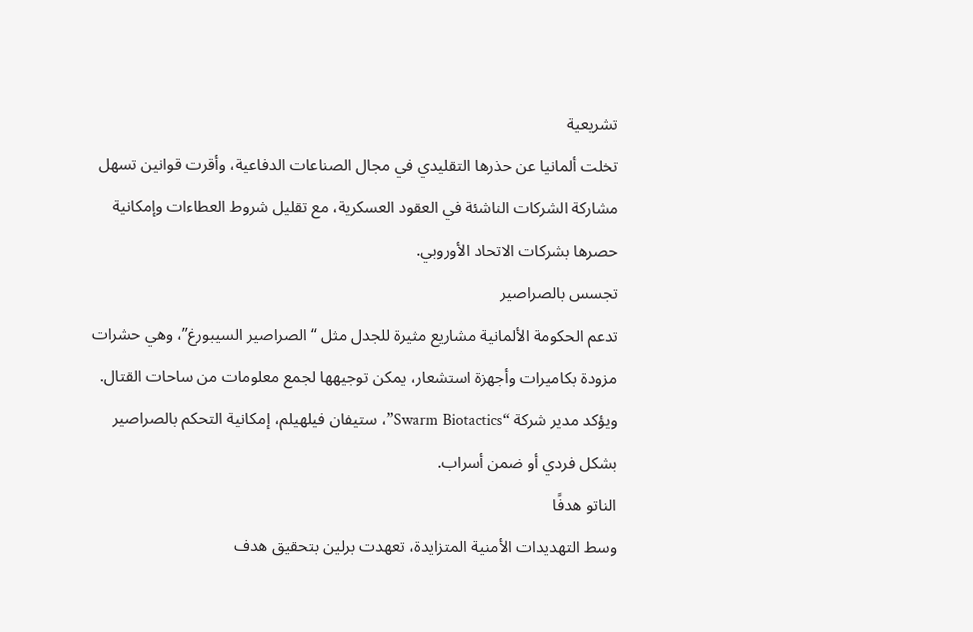تشريعية
تخلت ألمانيا عن حذرها التقليدي في مجال الصناعات الدفاعية، وأقرت قوانين تسهل مشاركة الشركات الناشئة في العقود العسكرية، مع تقليل شروط العطاءات وإمكانية حصرها بشركات الاتحاد الأوروبي.
تجسس بالصراصير
تدعم الحكومة الألمانية مشاريع مثيرة للجدل مثل “الصراصير السيبورغ”، وهي حشرات مزودة بكاميرات وأجهزة استشعار، يمكن توجيهها لجمع معلومات من ساحات القتال.
ويؤكد مدير شركة “Swarm Biotactics”، ستيفان فيلهيلم، إمكانية التحكم بالصراصير بشكل فردي أو ضمن أسراب.
الناتو هدفًا
وسط التهديدات الأمنية المتزايدة، تعهدت برلين بتحقيق هدف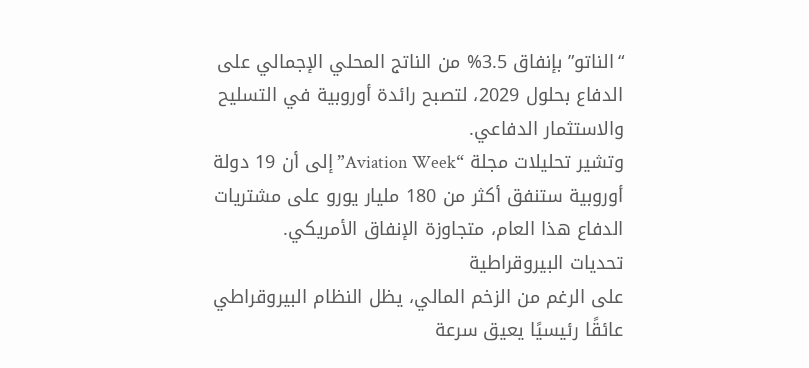“الناتو” بإنفاق 3.5% من الناتج المحلي الإجمالي على الدفاع بحلول 2029، لتصبح رائدة أوروبية في التسليح والاستثمار الدفاعي.
وتشير تحليلات مجلة “Aviation Week” إلى أن 19 دولة أوروبية ستنفق أكثر من 180 مليار يورو على مشتريات الدفاع هذا العام، متجاوزة الإنفاق الأمريكي.
تحديات البيروقراطية
على الرغم من الزخم المالي، يظل النظام البيروقراطي عائقًا رئيسيًا يعيق سرعة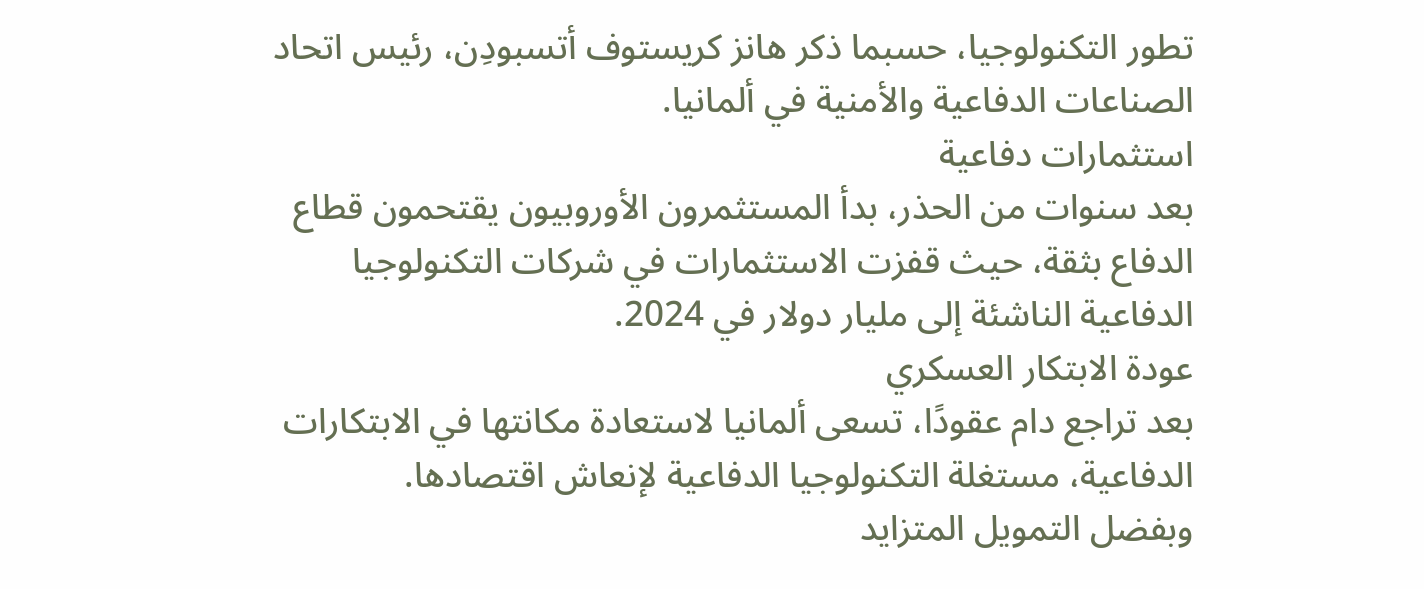تطور التكنولوجيا، حسبما ذكر هانز كريستوف أتسبودِن، رئيس اتحاد الصناعات الدفاعية والأمنية في ألمانيا.
استثمارات دفاعية
بعد سنوات من الحذر، بدأ المستثمرون الأوروبيون يقتحمون قطاع الدفاع بثقة، حيث قفزت الاستثمارات في شركات التكنولوجيا الدفاعية الناشئة إلى مليار دولار في 2024.
عودة الابتكار العسكري
بعد تراجع دام عقودًا، تسعى ألمانيا لاستعادة مكانتها في الابتكارات الدفاعية، مستغلة التكنولوجيا الدفاعية لإنعاش اقتصادها.
وبفضل التمويل المتزايد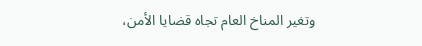وتغير المناخ العام تجاه قضايا الأمن،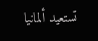تستعيد ألمانيا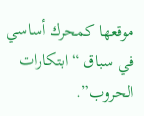موقعها كمحرك أساسي في سباق “ابتكارات الحروب”.